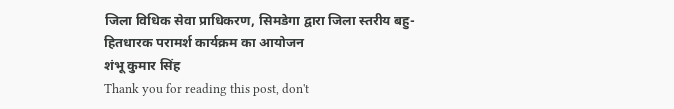जिला विधिक सेवा प्राधिकरण, सिमडेगा द्वारा जिला स्तरीय बहु-हितधारक परामर्श कार्यक्रम का आयोजन
शंभू कुमार सिंह
Thank you for reading this post, don't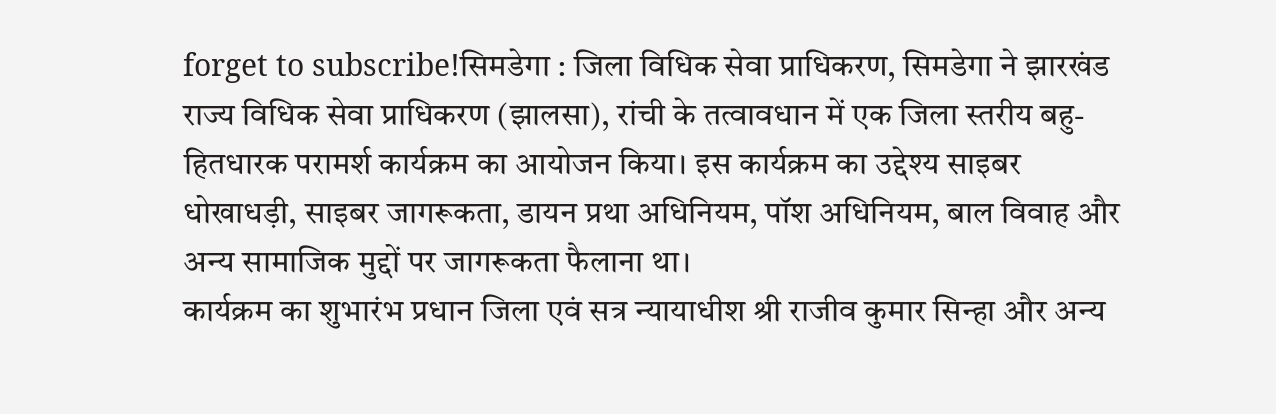forget to subscribe!सिमडेगा : जिला विधिक सेवा प्राधिकरण, सिमडेगा ने झारखंड राज्य विधिक सेवा प्राधिकरण (झालसा), रांची के तत्वावधान में एक जिला स्तरीय बहु-हितधारक परामर्श कार्यक्रम का आयोजन किया। इस कार्यक्रम का उद्देश्य साइबर धोखाधड़ी, साइबर जागरूकता, डायन प्रथा अधिनियम, पॉश अधिनियम, बाल विवाह और अन्य सामाजिक मुद्दों पर जागरूकता फैलाना था।
कार्यक्रम का शुभारंभ प्रधान जिला एवं सत्र न्यायाधीश श्री राजीव कुमार सिन्हा और अन्य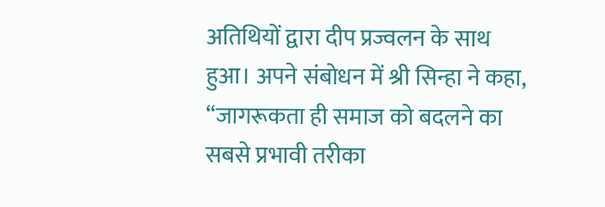अतिथियों द्वारा दीप प्रज्वलन के साथ हुआ। अपने संबोधन में श्री सिन्हा ने कहा, “जागरूकता ही समाज को बदलने का सबसे प्रभावी तरीका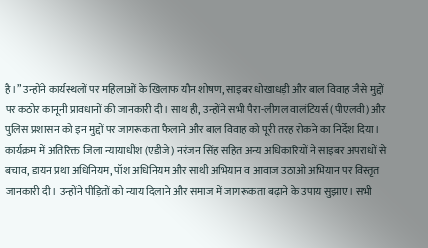है।” उन्होंने कार्यस्थलों पर महिलाओं के खिलाफ यौन शोषण, साइबर धोखाधड़ी और बाल विवाह जैसे मुद्दों पर कठोर कानूनी प्रावधानों की जानकारी दी। साथ ही, उन्होंने सभी पैरा-लीगल वालंटियर्स (पीएलवी) और पुलिस प्रशासन को इन मुद्दों पर जागरूकता फैलाने और बाल विवाह को पूरी तरह रोकने का निर्देश दिया।
कार्यक्रम में अतिरिक्त जिला न्यायाधीश (एडीजे) नरंजन सिंह सहित अन्य अधिकारियों ने साइबर अपराधों से बचाव, डायन प्रथा अधिनियम, पॉश अधिनियम और साथी अभियान व आवाज उठाओ अभियान पर विस्तृत जानकारी दी। उन्होंने पीड़ितों को न्याय दिलाने और समाज में जागरूकता बढ़ाने के उपाय सुझाए। सभी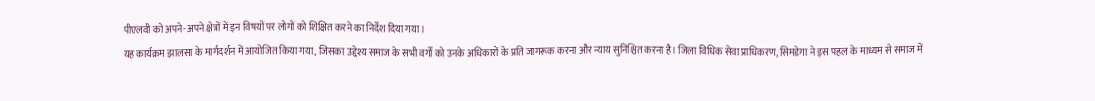पीएलवी को अपने-अपने क्षेत्रों में इन विषयों पर लोगों को शिक्षित करने का निर्देश दिया गया।
यह कार्यक्रम झालसा के मार्गदर्शन में आयोजित किया गया, जिसका उद्देश्य समाज के सभी वर्गों को उनके अधिकारों के प्रति जागरूक करना और न्याय सुनिश्चित करना है। जिला विधिक सेवा प्राधिकरण, सिमडेगा ने इस पहल के माध्यम से समाज में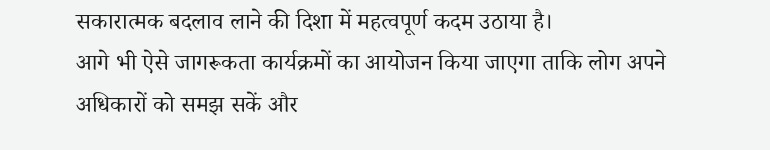सकारात्मक बदलाव लाने की दिशा में महत्वपूर्ण कदम उठाया है।
आगे भी ऐसे जागरूकता कार्यक्रमों का आयोजन किया जाएगा ताकि लोग अपने अधिकारों को समझ सकें और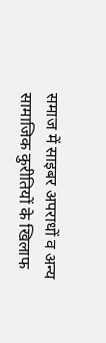समाज में साइबर अपराधों व अन्य सामाजिक कुरीतियों के खिलाफ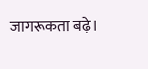जागरूकता बढ़े।